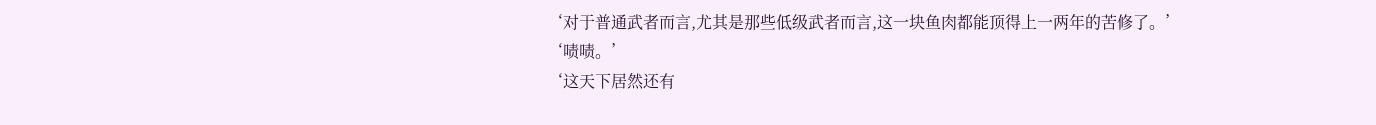‘对于普通武者而言,尤其是那些低级武者而言,这一块鱼肉都能顶得上一两年的苦修了。’
‘啧啧。’
‘这天下居然还有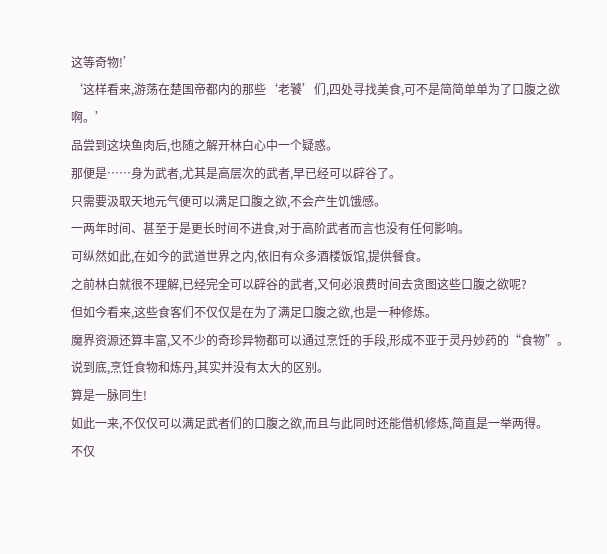这等奇物!’
‘这样看来,游荡在楚国帝都内的那些‘老饕’们,四处寻找美食,可不是简简单单为了口腹之欲啊。’
品尝到这块鱼肉后,也随之解开林白心中一个疑惑。
那便是……身为武者,尤其是高层次的武者,早已经可以辟谷了。
只需要汲取天地元气便可以满足口腹之欲,不会产生饥饿感。
一两年时间、甚至于是更长时间不进食,对于高阶武者而言也没有任何影响。
可纵然如此,在如今的武道世界之内,依旧有众多酒楼饭馆,提供餐食。
之前林白就很不理解,已经完全可以辟谷的武者,又何必浪费时间去贪图这些口腹之欲呢?
但如今看来,这些食客们不仅仅是在为了满足口腹之欲,也是一种修炼。
魔界资源还算丰富,又不少的奇珍异物都可以通过烹饪的手段,形成不亚于灵丹妙药的“食物”。
说到底,烹饪食物和炼丹,其实并没有太大的区别。
算是一脉同生!
如此一来,不仅仅可以满足武者们的口腹之欲,而且与此同时还能借机修炼,简直是一举两得。
不仅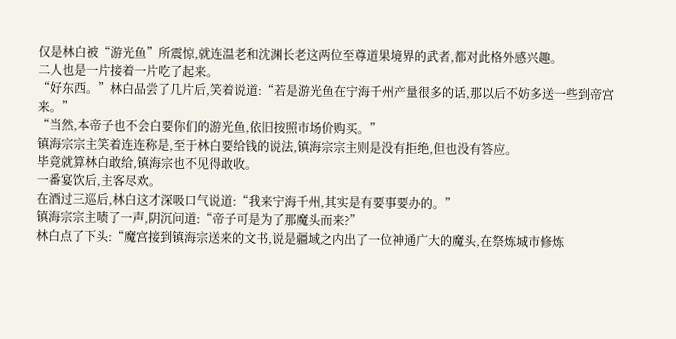仅是林白被“游光鱼”所震惊,就连温老和沈渊长老这两位至尊道果境界的武者,都对此格外感兴趣。
二人也是一片接着一片吃了起来。
“好东西。”林白品尝了几片后,笑着说道:“若是游光鱼在宁海千州产量很多的话,那以后不妨多送一些到帝宫来。”
“当然,本帝子也不会白要你们的游光鱼,依旧按照市场价购买。”
镇海宗宗主笑着连连称是,至于林白要给钱的说法,镇海宗宗主则是没有拒绝,但也没有答应。
毕竟就算林白敢给,镇海宗也不见得敢收。
一番宴饮后,主客尽欢。
在酒过三巡后,林白这才深吸口气说道:“我来宁海千州,其实是有要事要办的。”
镇海宗宗主啧了一声,阴沉问道:“帝子可是为了那魔头而来?”
林白点了下头:“魔宫接到镇海宗送来的文书,说是疆域之内出了一位神通广大的魔头,在祭炼城市修炼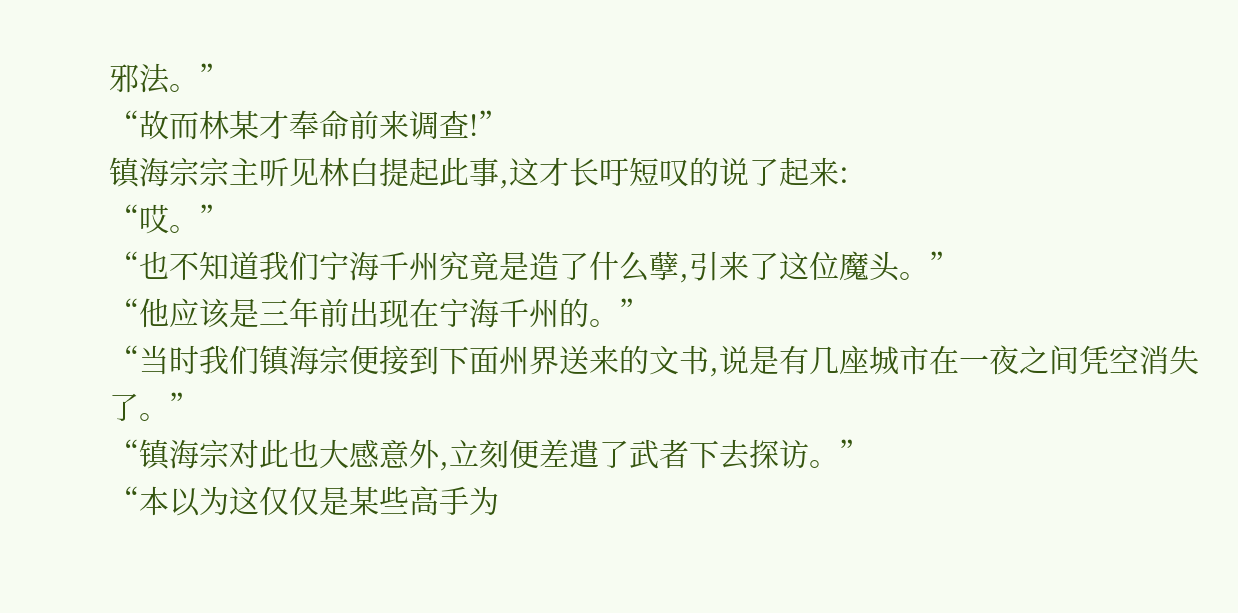邪法。”
“故而林某才奉命前来调查!”
镇海宗宗主听见林白提起此事,这才长吁短叹的说了起来:
“哎。”
“也不知道我们宁海千州究竟是造了什么孽,引来了这位魔头。”
“他应该是三年前出现在宁海千州的。”
“当时我们镇海宗便接到下面州界送来的文书,说是有几座城市在一夜之间凭空消失了。”
“镇海宗对此也大感意外,立刻便差遣了武者下去探访。”
“本以为这仅仅是某些高手为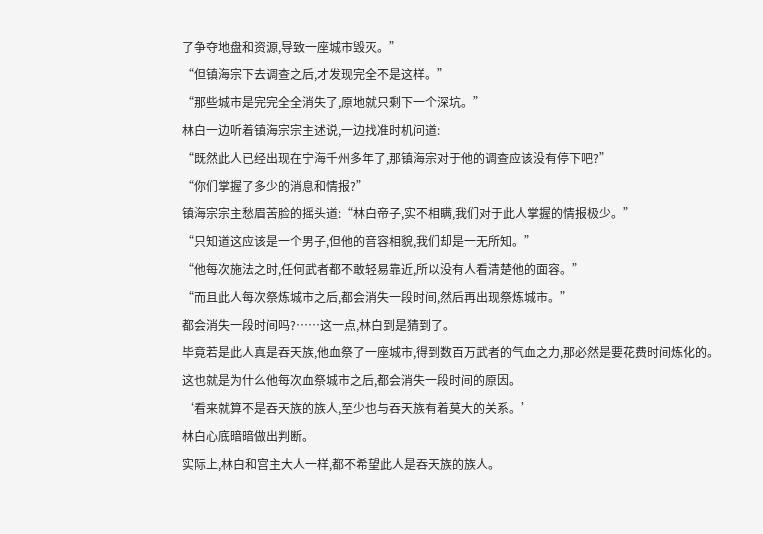了争夺地盘和资源,导致一座城市毁灭。”
“但镇海宗下去调查之后,才发现完全不是这样。”
“那些城市是完完全全消失了,原地就只剩下一个深坑。”
林白一边听着镇海宗宗主述说,一边找准时机问道:
“既然此人已经出现在宁海千州多年了,那镇海宗对于他的调查应该没有停下吧?”
“你们掌握了多少的消息和情报?”
镇海宗宗主愁眉苦脸的摇头道:“林白帝子,实不相瞒,我们对于此人掌握的情报极少。”
“只知道这应该是一个男子,但他的音容相貌,我们却是一无所知。”
“他每次施法之时,任何武者都不敢轻易靠近,所以没有人看清楚他的面容。”
“而且此人每次祭炼城市之后,都会消失一段时间,然后再出现祭炼城市。”
都会消失一段时间吗?……这一点,林白到是猜到了。
毕竟若是此人真是吞天族,他血祭了一座城市,得到数百万武者的气血之力,那必然是要花费时间炼化的。
这也就是为什么他每次血祭城市之后,都会消失一段时间的原因。
‘看来就算不是吞天族的族人,至少也与吞天族有着莫大的关系。’
林白心底暗暗做出判断。
实际上,林白和宫主大人一样,都不希望此人是吞天族的族人。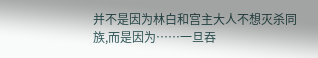并不是因为林白和宫主大人不想灭杀同族,而是因为……一旦吞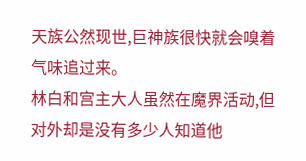天族公然现世,巨神族很快就会嗅着气味追过来。
林白和宫主大人虽然在魔界活动,但对外却是没有多少人知道他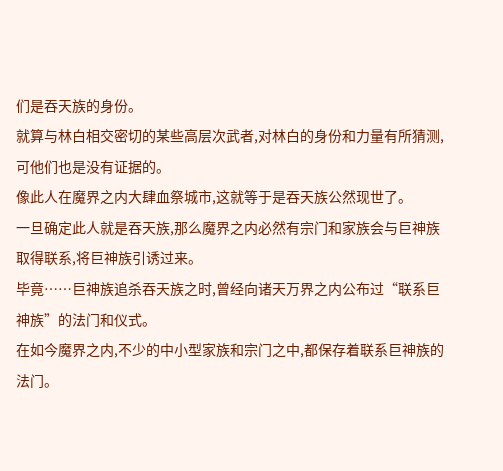们是吞天族的身份。
就算与林白相交密切的某些高层次武者,对林白的身份和力量有所猜测,可他们也是没有证据的。
像此人在魔界之内大肆血祭城市,这就等于是吞天族公然现世了。
一旦确定此人就是吞天族,那么魔界之内必然有宗门和家族会与巨神族取得联系,将巨神族引诱过来。
毕竟……巨神族追杀吞天族之时,曾经向诸天万界之内公布过“联系巨神族”的法门和仪式。
在如今魔界之内,不少的中小型家族和宗门之中,都保存着联系巨神族的法门。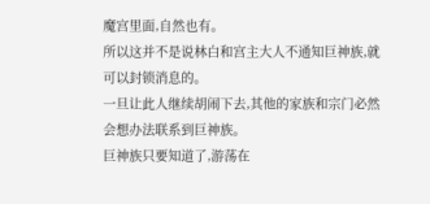魔宫里面,自然也有。
所以这并不是说林白和宫主大人不通知巨神族,就可以封锁消息的。
一旦让此人继续胡闹下去,其他的家族和宗门必然会想办法联系到巨神族。
巨神族只要知道了,游荡在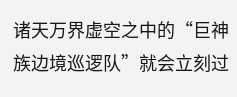诸天万界虚空之中的“巨神族边境巡逻队”就会立刻过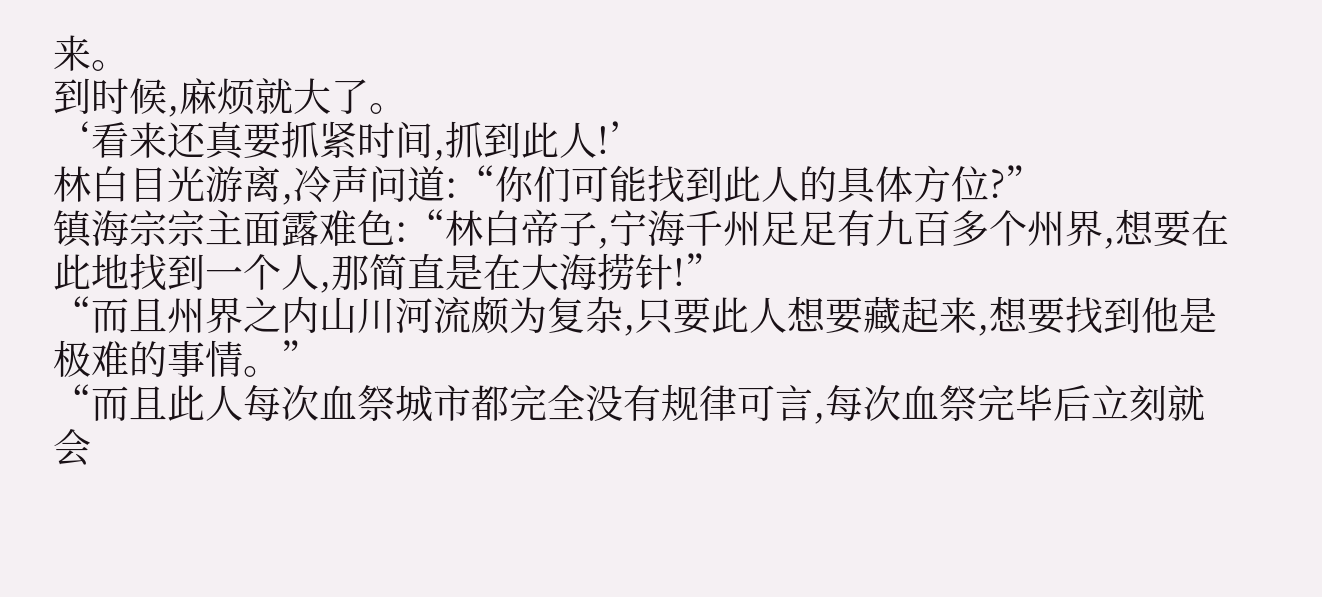来。
到时候,麻烦就大了。
‘看来还真要抓紧时间,抓到此人!’
林白目光游离,冷声问道:“你们可能找到此人的具体方位?”
镇海宗宗主面露难色:“林白帝子,宁海千州足足有九百多个州界,想要在此地找到一个人,那简直是在大海捞针!”
“而且州界之内山川河流颇为复杂,只要此人想要藏起来,想要找到他是极难的事情。”
“而且此人每次血祭城市都完全没有规律可言,每次血祭完毕后立刻就会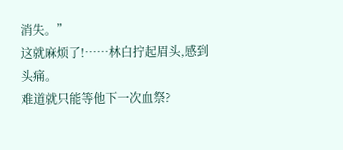消失。”
这就麻烦了!……林白拧起眉头,感到头痛。
难道就只能等他下一次血祭?